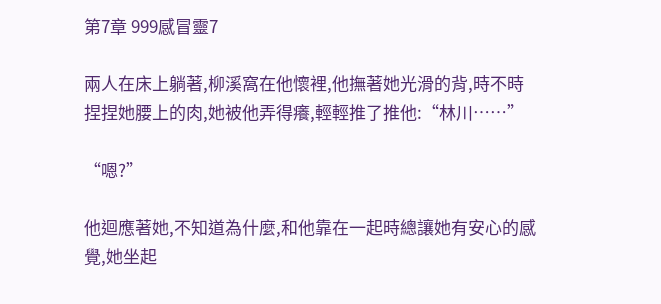第7章 999感冒靈7

兩人在床上躺著,柳溪窩在他懷裡,他撫著她光滑的背,時不時捏捏她腰上的肉,她被他弄得癢,輕輕推了推他:“林川……”

“嗯?”

他迴應著她,不知道為什麼,和他靠在一起時總讓她有安心的感覺,她坐起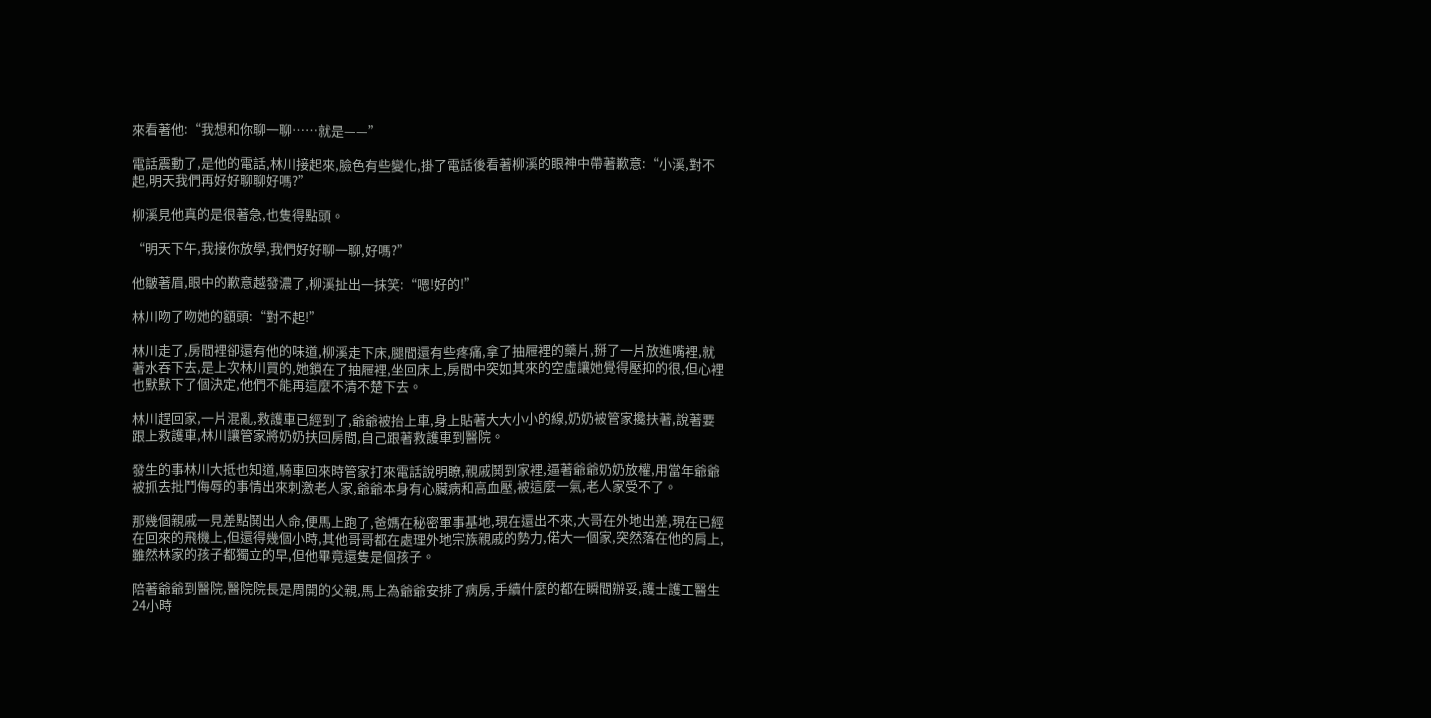來看著他:“我想和你聊一聊……就是——”

電話震動了,是他的電話,林川接起來,臉色有些變化,掛了電話後看著柳溪的眼神中帶著歉意:“小溪,對不起,明天我們再好好聊聊好嗎?”

柳溪見他真的是很著急,也隻得點頭。

“明天下午,我接你放學,我們好好聊一聊,好嗎?”

他皺著眉,眼中的歉意越發濃了,柳溪扯出一抹笑:“嗯!好的!”

林川吻了吻她的額頭:“對不起!”

林川走了,房間裡卻還有他的味道,柳溪走下床,腿間還有些疼痛,拿了抽屜裡的藥片,掰了一片放進嘴裡,就著水吞下去,是上次林川買的,她鎖在了抽屜裡,坐回床上,房間中突如其來的空虛讓她覺得壓抑的很,但心裡也默默下了個決定,他們不能再這麼不清不楚下去。

林川趕回家,一片混亂,救護車已經到了,爺爺被抬上車,身上貼著大大小小的線,奶奶被管家攙扶著,說著要跟上救護車,林川讓管家將奶奶扶回房間,自己跟著救護車到醫院。

發生的事林川大抵也知道,騎車回來時管家打來電話說明瞭,親戚鬨到家裡,逼著爺爺奶奶放權,用當年爺爺被抓去批鬥侮辱的事情出來刺激老人家,爺爺本身有心臟病和高血壓,被這麼一氣,老人家受不了。

那幾個親戚一見差點鬨出人命,便馬上跑了,爸媽在秘密軍事基地,現在還出不來,大哥在外地出差,現在已經在回來的飛機上,但還得幾個小時,其他哥哥都在處理外地宗族親戚的勢力,偌大一個家,突然落在他的肩上,雖然林家的孩子都獨立的早,但他畢竟還隻是個孩子。

陪著爺爺到醫院,醫院院長是周開的父親,馬上為爺爺安排了病房,手續什麼的都在瞬間辦妥,護士護工醫生24小時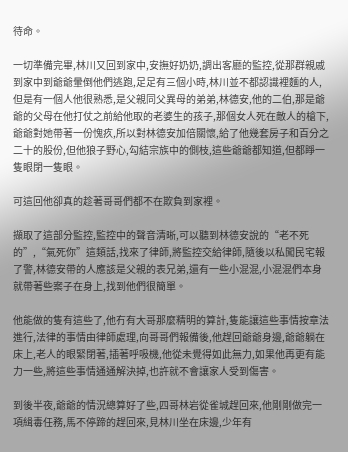待命。

一切準備完畢,林川又回到家中,安撫好奶奶,調出客廳的監控,從那群親戚到家中到爺爺暈倒他們逃跑,足足有三個小時,林川並不都認識裡麵的人,但是有一個人他很熟悉,是父親同父異母的弟弟,林德安,他的二伯,那是爺爺的父母在他打仗之前給他取的老婆生的孩子,那個女人死在敵人的槍下,爺爺對她帶著一份愧疚,所以對林德安加倍關懷,給了他幾套房子和百分之二十的股份,但他狼子野心,勾結宗族中的側枝,這些爺爺都知道,但都睜一隻眼閉一隻眼。

可這回他卻真的趁著哥哥們都不在欺負到家裡。

擷取了這部分監控,監控中的聲音清晰,可以聽到林德安說的“老不死的”,“氣死你”這類話,找來了律師,將監控交給律師,隨後以私闖民宅報了警,林德安帶的人應該是父親的表兄弟,還有一些小混混,小混混們本身就帶著些案子在身上,找到他們很簡單。

他能做的隻有這些了,他冇有大哥那麼精明的算計,隻能讓這些事情按章法進行,法律的事情由律師處理,向哥哥們報備後,他趕回爺爺身邊,爺爺躺在床上,老人的眼緊閉著,插著呼吸機,他從未覺得如此無力,如果他再更有能力一些,將這些事情通通解決掉,也許就不會讓家人受到傷害。

到後半夜,爺爺的情況總算好了些,四哥林岩從雀城趕回來,他剛剛做完一項緝毒任務,馬不停蹄的趕回來,見林川坐在床邊,少年有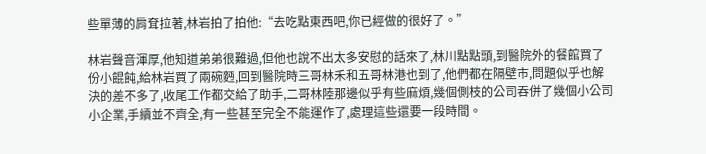些單薄的肩耷拉著,林岩拍了拍他:“去吃點東西吧,你已經做的很好了。”

林岩聲音渾厚,他知道弟弟很難過,但他也說不出太多安慰的話來了,林川點點頭,到醫院外的餐館買了份小餛飩,給林岩買了兩碗麪,回到醫院時三哥林禾和五哥林港也到了,他們都在隔壁市,問題似乎也解決的差不多了,收尾工作都交給了助手,二哥林陸那邊似乎有些麻煩,幾個側枝的公司吞併了幾個小公司小企業,手續並不齊全,有一些甚至完全不能運作了,處理這些還要一段時間。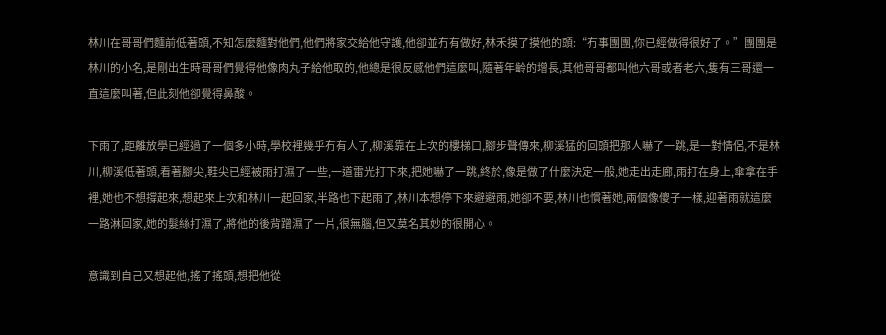林川在哥哥們麵前低著頭,不知怎麼麵對他們,他們將家交給他守護,他卻並冇有做好,林禾摸了摸他的頭:“冇事團團,你已經做得很好了。”團團是林川的小名,是剛出生時哥哥們覺得他像肉丸子給他取的,他總是很反感他們這麼叫,隨著年齡的增長,其他哥哥都叫他六哥或者老六,隻有三哥還一直這麼叫著,但此刻他卻覺得鼻酸。

下雨了,距離放學已經過了一個多小時,學校裡幾乎冇有人了,柳溪靠在上次的樓梯口,腳步聲傳來,柳溪猛的回頭把那人嚇了一跳,是一對情侶,不是林川,柳溪低著頭,看著腳尖,鞋尖已經被雨打濕了一些,一道雷光打下來,把她嚇了一跳,終於,像是做了什麼決定一般,她走出走廊,雨打在身上,傘拿在手裡,她也不想撐起來,想起來上次和林川一起回家,半路也下起雨了,林川本想停下來避避雨,她卻不要,林川也慣著她,兩個像傻子一樣,迎著雨就這麼一路淋回家,她的髮絲打濕了,將他的後背蹭濕了一片,很無腦,但又莫名其妙的很開心。

意識到自己又想起他,搖了搖頭,想把他從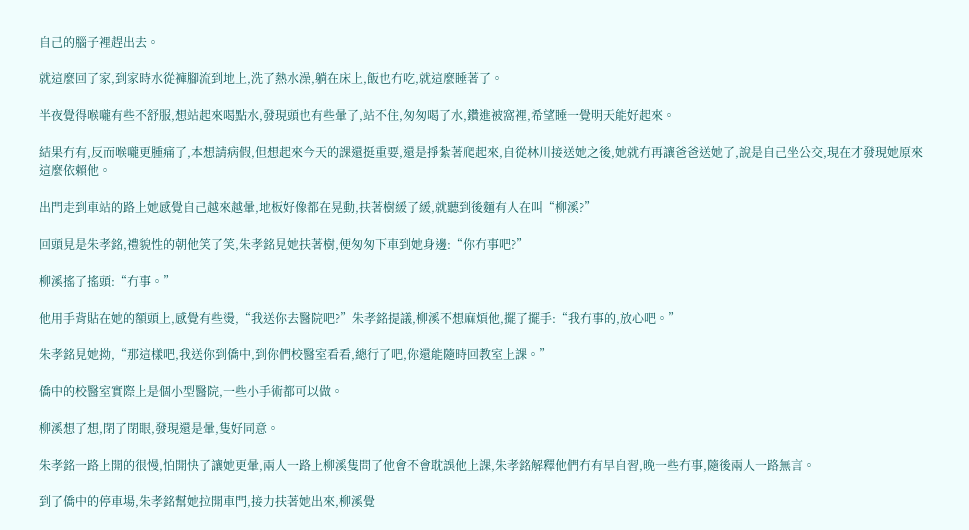自己的腦子裡趕出去。

就這麼回了家,到家時水從褲腳流到地上,洗了熱水澡,躺在床上,飯也冇吃,就這麼睡著了。

半夜覺得喉嚨有些不舒服,想站起來喝點水,發現頭也有些暈了,站不住,匆匆喝了水,鑽進被窩裡,希望睡一覺明天能好起來。

結果冇有,反而喉嚨更腫痛了,本想請病假,但想起來今天的課還挺重要,還是掙紮著爬起來,自從林川接送她之後,她就冇再讓爸爸送她了,說是自己坐公交,現在才發現她原來這麼依賴他。

出門走到車站的路上她感覺自己越來越暈,地板好像都在晃動,扶著樹緩了緩,就聽到後麵有人在叫“柳溪?”

回頭見是朱孝銘,禮貌性的朝他笑了笑,朱孝銘見她扶著樹,便匆匆下車到她身邊:“你冇事吧?”

柳溪搖了搖頭:“冇事。”

他用手背貼在她的額頭上,感覺有些燙,“我送你去醫院吧?”朱孝銘提議,柳溪不想麻煩他,擺了擺手:“我冇事的,放心吧。”

朱孝銘見她拗,“那這樣吧,我送你到僑中,到你們校醫室看看,總行了吧,你還能隨時回教室上課。”

僑中的校醫室實際上是個小型醫院,一些小手術都可以做。

柳溪想了想,閉了閉眼,發現還是暈,隻好同意。

朱孝銘一路上開的很慢,怕開快了讓她更暈,兩人一路上柳溪隻問了他會不會耽誤他上課,朱孝銘解釋他們冇有早自習,晚一些冇事,隨後兩人一路無言。

到了僑中的停車場,朱孝銘幫她拉開車門,接力扶著她出來,柳溪覺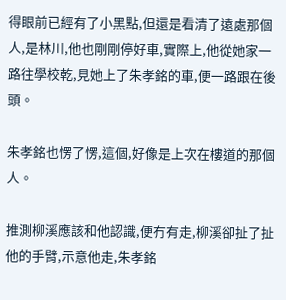得眼前已經有了小黑點,但還是看清了遠處那個人,是林川,他也剛剛停好車,實際上,他從她家一路往學校乾,見她上了朱孝銘的車,便一路跟在後頭。

朱孝銘也愣了愣,這個,好像是上次在樓道的那個人。

推測柳溪應該和他認識,便冇有走,柳溪卻扯了扯他的手臂,示意他走,朱孝銘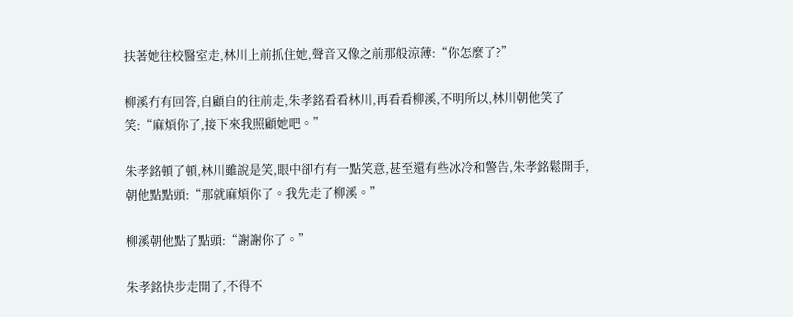扶著她往校醫室走,林川上前抓住她,聲音又像之前那般涼薄:“你怎麼了?”

柳溪冇有回答,自顧自的往前走,朱孝銘看看林川,再看看柳溪,不明所以,林川朝他笑了笑:“麻煩你了,接下來我照顧她吧。”

朱孝銘頓了頓,林川雖說是笑,眼中卻冇有一點笑意,甚至還有些冰冷和警告,朱孝銘鬆開手,朝他點點頭:“那就麻煩你了。我先走了柳溪。”

柳溪朝他點了點頭:“謝謝你了。”

朱孝銘快步走開了,不得不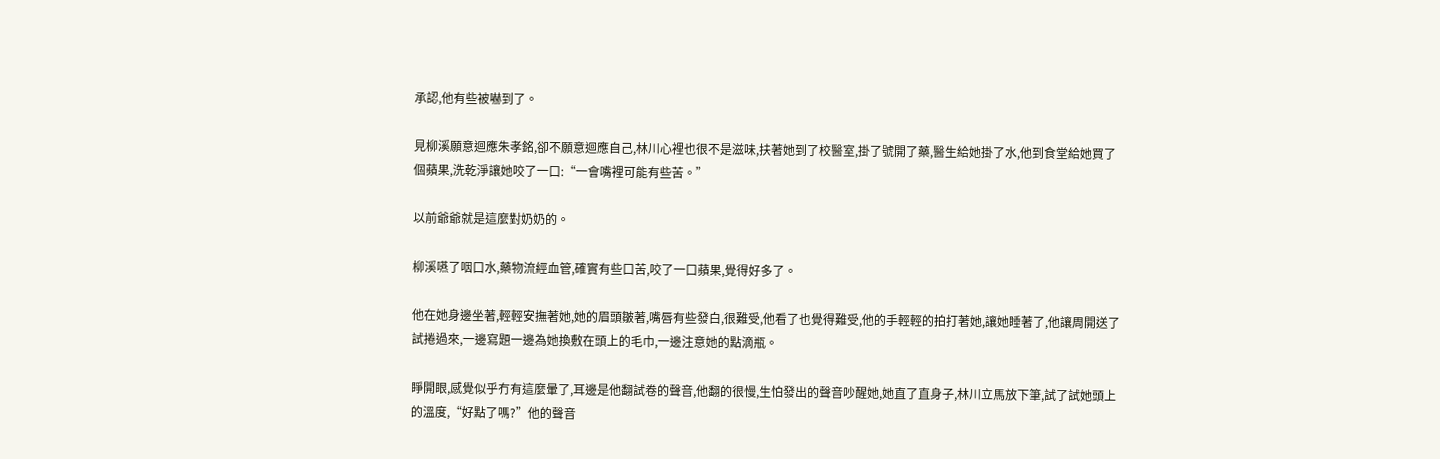承認,他有些被嚇到了。

見柳溪願意迴應朱孝銘,卻不願意迴應自己,林川心裡也很不是滋味,扶著她到了校醫室,掛了號開了藥,醫生給她掛了水,他到食堂給她買了個蘋果,洗乾淨讓她咬了一口:“一會嘴裡可能有些苦。”

以前爺爺就是這麼對奶奶的。

柳溪嚥了咽口水,藥物流經血管,確實有些口苦,咬了一口蘋果,覺得好多了。

他在她身邊坐著,輕輕安撫著她,她的眉頭皺著,嘴唇有些發白,很難受,他看了也覺得難受,他的手輕輕的拍打著她,讓她睡著了,他讓周開送了試捲過來,一邊寫題一邊為她換敷在頭上的毛巾,一邊注意她的點滴瓶。

睜開眼,感覺似乎冇有這麼暈了,耳邊是他翻試卷的聲音,他翻的很慢,生怕發出的聲音吵醒她,她直了直身子,林川立馬放下筆,試了試她頭上的溫度,“好點了嗎?”他的聲音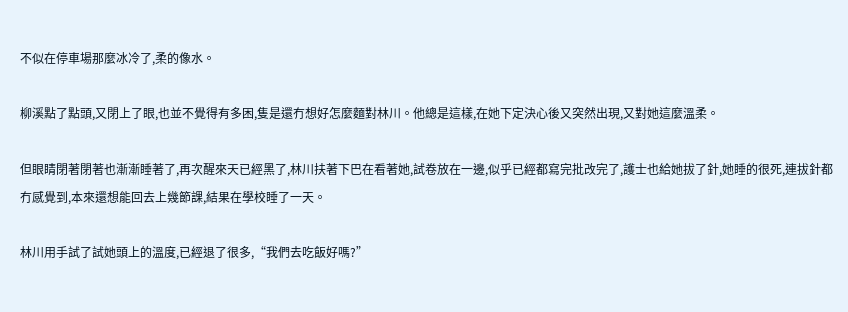不似在停車場那麼冰冷了,柔的像水。

柳溪點了點頭,又閉上了眼,也並不覺得有多困,隻是還冇想好怎麼麵對林川。他總是這樣,在她下定決心後又突然出現,又對她這麼溫柔。

但眼睛閉著閉著也漸漸睡著了,再次醒來天已經黑了,林川扶著下巴在看著她,試卷放在一邊,似乎已經都寫完批改完了,護士也給她拔了針,她睡的很死,連拔針都冇感覺到,本來還想能回去上幾節課,結果在學校睡了一天。

林川用手試了試她頭上的溫度,已經退了很多,“我們去吃飯好嗎?”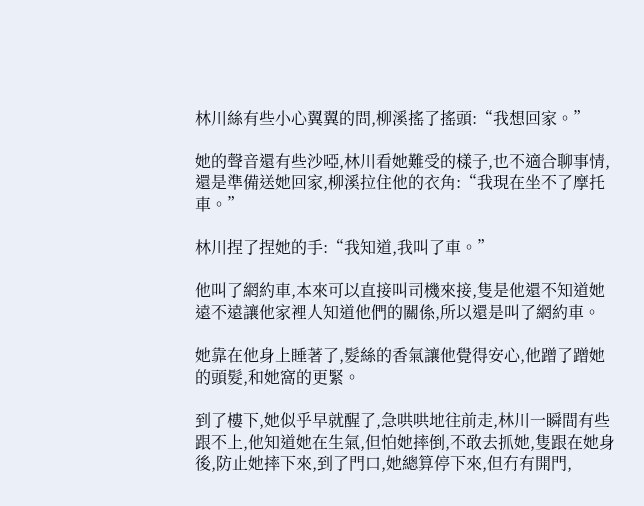林川絲有些小心翼翼的問,柳溪搖了搖頭:“我想回家。”

她的聲音還有些沙啞,林川看她難受的樣子,也不適合聊事情,還是準備送她回家,柳溪拉住他的衣角:“我現在坐不了摩托車。”

林川捏了捏她的手:“我知道,我叫了車。”

他叫了網約車,本來可以直接叫司機來接,隻是他還不知道她遠不遠讓他家裡人知道他們的關係,所以還是叫了網約車。

她靠在他身上睡著了,髮絲的香氣讓他覺得安心,他蹭了蹭她的頭髮,和她窩的更緊。

到了樓下,她似乎早就醒了,急哄哄地往前走,林川一瞬間有些跟不上,他知道她在生氣,但怕她摔倒,不敢去抓她,隻跟在她身後,防止她摔下來,到了門口,她總算停下來,但冇有開門,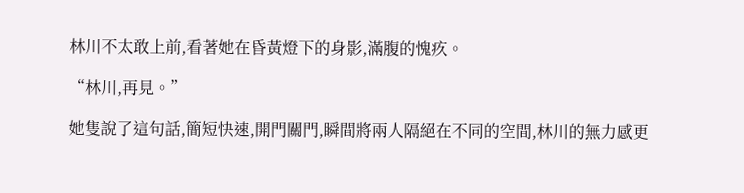林川不太敢上前,看著她在昏黃燈下的身影,滿腹的愧疚。

“林川,再見。”

她隻說了這句話,簡短快速,開門關門,瞬間將兩人隔絕在不同的空間,林川的無力感更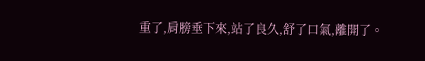重了,肩膀垂下來,站了良久,舒了口氣,離開了。